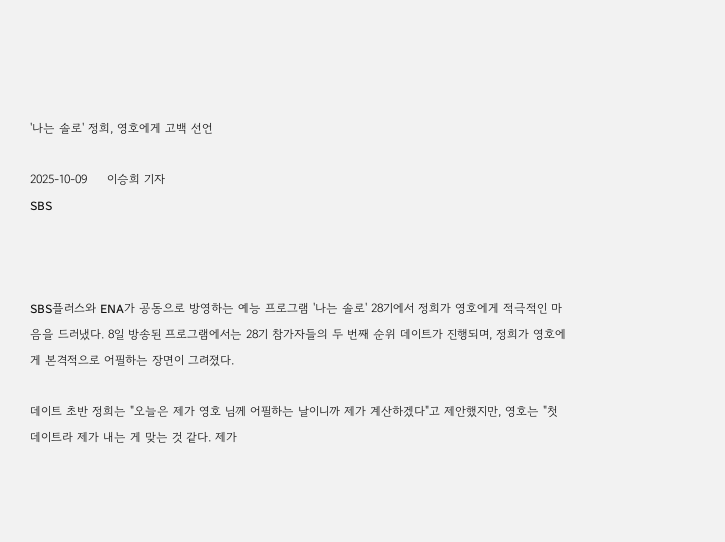'나는 솔로' 정희, 영호에게 고백 선언

2025-10-09     이승희 기자
SBS



SBS플러스와 ENA가 공동으로 방영하는 예능 프로그램 '나는 솔로' 28기에서 정희가 영호에게 적극적인 마음을 드러냈다. 8일 방송된 프로그램에서는 28기 참가자들의 두 번째 순위 데이트가 진행되며, 정희가 영호에게 본격적으로 어필하는 장면이 그려졌다.

데이트 초반 정희는 "오늘은 제가 영호 님께 어필하는 날이니까 제가 계산하겠다"고 제안했지만, 영호는 "첫 데이트라 제가 내는 게 맞는 것 같다. 제가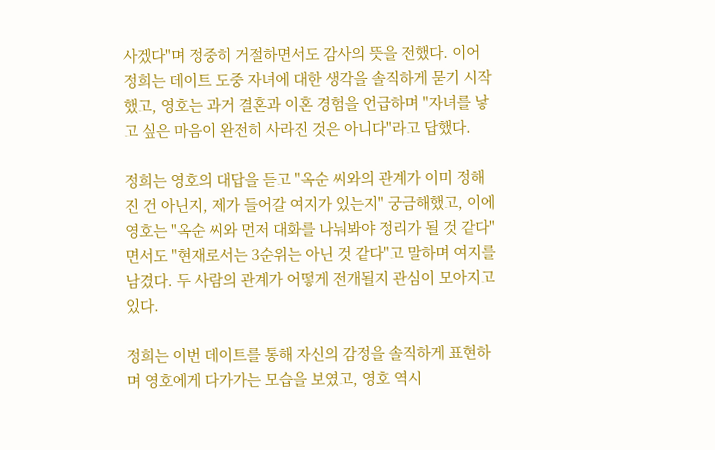사겠다"며 정중히 거절하면서도 감사의 뜻을 전했다. 이어 정희는 데이트 도중 자녀에 대한 생각을 솔직하게 묻기 시작했고, 영호는 과거 결혼과 이혼 경험을 언급하며 "자녀를 낳고 싶은 마음이 완전히 사라진 것은 아니다"라고 답했다.

정희는 영호의 대답을 듣고 "옥순 씨와의 관계가 이미 정해진 건 아닌지, 제가 들어갈 여지가 있는지" 궁금해했고, 이에 영호는 "옥순 씨와 먼저 대화를 나눠봐야 정리가 될 것 같다"면서도 "현재로서는 3순위는 아닌 것 같다"고 말하며 여지를 남겼다. 두 사람의 관계가 어떻게 전개될지 관심이 모아지고 있다.

정희는 이번 데이트를 통해 자신의 감정을 솔직하게 표현하며 영호에게 다가가는 모습을 보였고, 영호 역시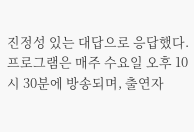진정성 있는 대답으로 응답했다. 프로그램은 매주 수요일 오후 10시 30분에 방송되며, 출연자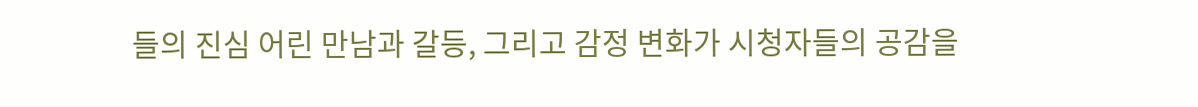들의 진심 어린 만남과 갈등, 그리고 감정 변화가 시청자들의 공감을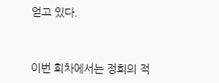얻고 있다.



이번 회차에서는 정희의 적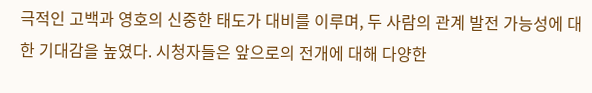극적인 고백과 영호의 신중한 태도가 대비를 이루며, 두 사람의 관계 발전 가능성에 대한 기대감을 높였다. 시청자들은 앞으로의 전개에 대해 다양한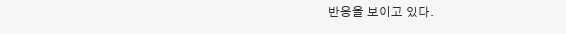반응을 보이고 있다.